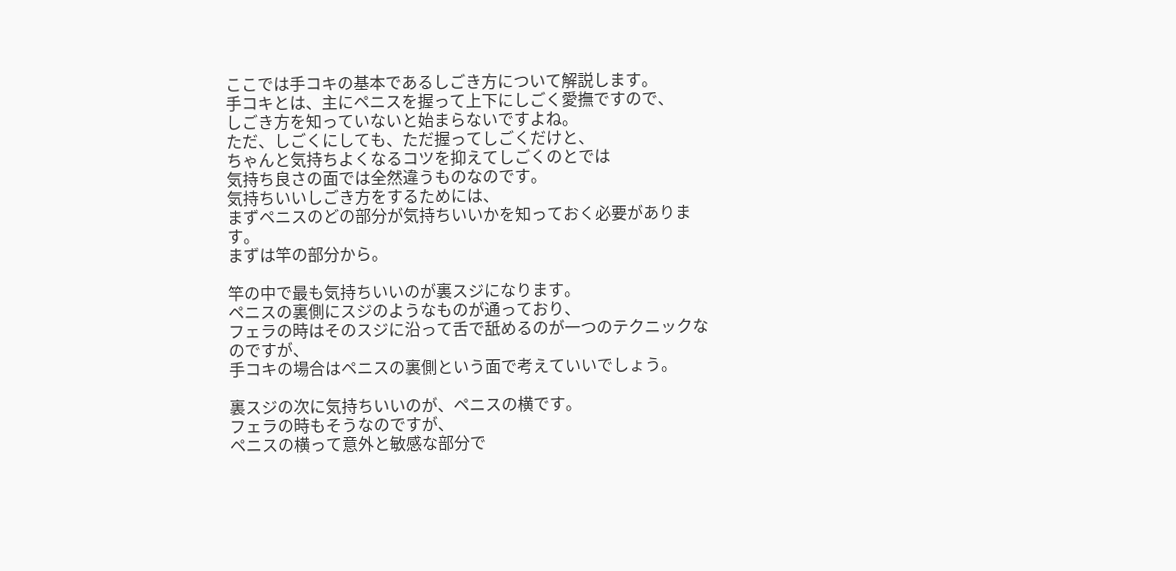ここでは手コキの基本であるしごき方について解説します。
手コキとは、主にペニスを握って上下にしごく愛撫ですので、
しごき方を知っていないと始まらないですよね。
ただ、しごくにしても、ただ握ってしごくだけと、
ちゃんと気持ちよくなるコツを抑えてしごくのとでは
気持ち良さの面では全然違うものなのです。
気持ちいいしごき方をするためには、
まずペニスのどの部分が気持ちいいかを知っておく必要があります。
まずは竿の部分から。

竿の中で最も気持ちいいのが裏スジになります。
ペニスの裏側にスジのようなものが通っており、
フェラの時はそのスジに沿って舌で舐めるのが一つのテクニックなのですが、
手コキの場合はペニスの裏側という面で考えていいでしょう。

裏スジの次に気持ちいいのが、ペニスの横です。
フェラの時もそうなのですが、
ペニスの横って意外と敏感な部分で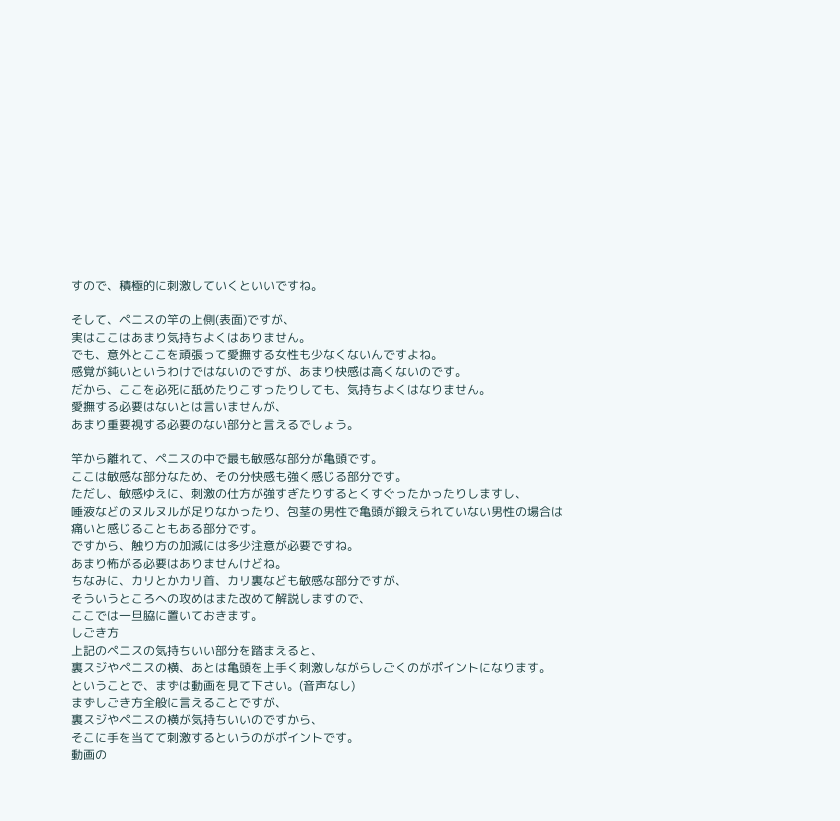すので、積極的に刺激していくといいですね。

そして、ペニスの竿の上側(表面)ですが、
実はここはあまり気持ちよくはありません。
でも、意外とここを頑張って愛撫する女性も少なくないんですよね。
感覚が鈍いというわけではないのですが、あまり快感は高くないのです。
だから、ここを必死に舐めたりこすったりしても、気持ちよくはなりません。
愛撫する必要はないとは言いませんが、
あまり重要視する必要のない部分と言えるでしょう。

竿から離れて、ペニスの中で最も敏感な部分が亀頭です。
ここは敏感な部分なため、その分快感も強く感じる部分です。
ただし、敏感ゆえに、刺激の仕方が強すぎたりするとくすぐったかったりしますし、
唾液などのヌルヌルが足りなかったり、包茎の男性で亀頭が鍛えられていない男性の場合は
痛いと感じることもある部分です。
ですから、触り方の加減には多少注意が必要ですね。
あまり怖がる必要はありませんけどね。
ちなみに、カリとかカリ首、カリ裏なども敏感な部分ですが、
そういうところへの攻めはまた改めて解説しますので、
ここでは一旦脇に置いておきます。
しごき方
上記のペニスの気持ちいい部分を踏まえると、
裏スジやペニスの横、あとは亀頭を上手く刺激しながらしごくのがポイントになります。
ということで、まずは動画を見て下さい。(音声なし)
まずしごき方全般に言えることですが、
裏スジやペニスの横が気持ちいいのですから、
そこに手を当てて刺激するというのがポイントです。
動画の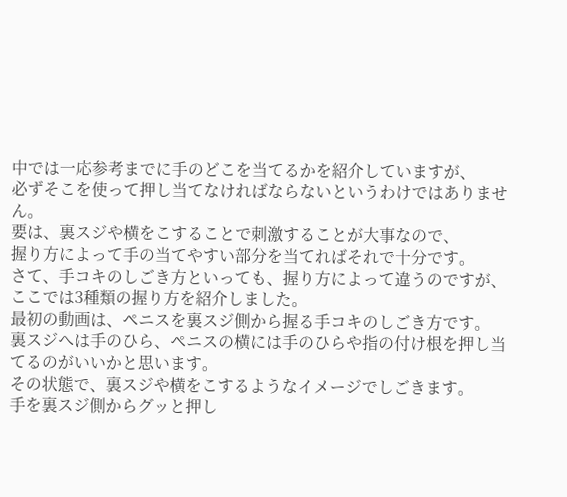中では一応参考までに手のどこを当てるかを紹介していますが、
必ずそこを使って押し当てなければならないというわけではありません。
要は、裏スジや横をこすることで刺激することが大事なので、
握り方によって手の当てやすい部分を当てればそれで十分です。
さて、手コキのしごき方といっても、握り方によって違うのですが、
ここでは3種類の握り方を紹介しました。
最初の動画は、ペニスを裏スジ側から握る手コキのしごき方です。
裏スジへは手のひら、ペニスの横には手のひらや指の付け根を押し当てるのがいいかと思います。
その状態で、裏スジや横をこするようなイメージでしごきます。
手を裏スジ側からグッと押し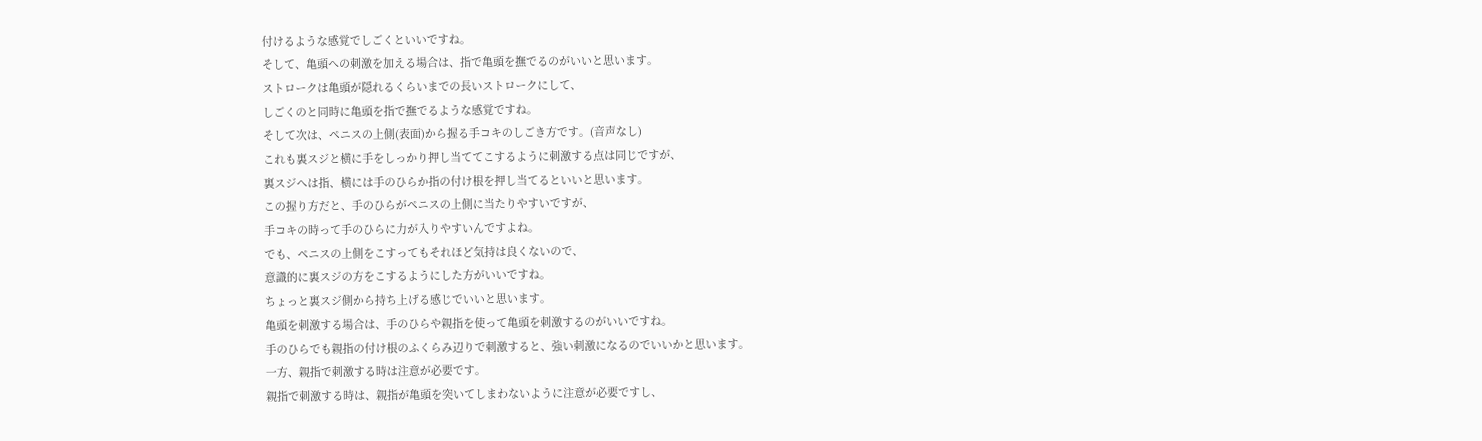付けるような感覚でしごくといいですね。
そして、亀頭への刺激を加える場合は、指で亀頭を撫でるのがいいと思います。
ストロークは亀頭が隠れるくらいまでの長いストロークにして、
しごくのと同時に亀頭を指で撫でるような感覚ですね。
そして次は、ペニスの上側(表面)から握る手コキのしごき方です。(音声なし)
これも裏スジと横に手をしっかり押し当ててこするように刺激する点は同じですが、
裏スジへは指、横には手のひらか指の付け根を押し当てるといいと思います。
この握り方だと、手のひらがペニスの上側に当たりやすいですが、
手コキの時って手のひらに力が入りやすいんですよね。
でも、ペニスの上側をこすってもそれほど気持は良くないので、
意識的に裏スジの方をこするようにした方がいいですね。
ちょっと裏スジ側から持ち上げる感じでいいと思います。
亀頭を刺激する場合は、手のひらや親指を使って亀頭を刺激するのがいいですね。
手のひらでも親指の付け根のふくらみ辺りで刺激すると、強い刺激になるのでいいかと思います。
一方、親指で刺激する時は注意が必要です。
親指で刺激する時は、親指が亀頭を突いてしまわないように注意が必要ですし、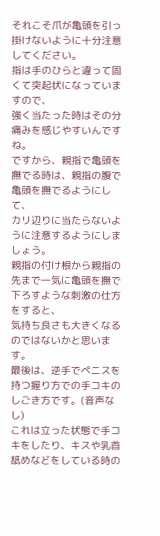それこそ爪が亀頭を引っ掛けないように十分注意してください。
指は手のひらと違って固くて突起状になっていますので、
強く当たった時はその分痛みを感じやすいんですね。
ですから、親指で亀頭を撫でる時は、親指の腹で亀頭を撫でるようにして、
カリ辺りに当たらないように注意するようにしましょう。
親指の付け根から親指の先まで一気に亀頭を撫で下ろすような刺激の仕方をすると、
気持ち良さも大きくなるのではないかと思います。
最後は、逆手でペニスを持つ握り方での手コキのしごき方です。(音声なし)
これは立った状態で手コキをしたり、キスや乳首舐めなどをしている時の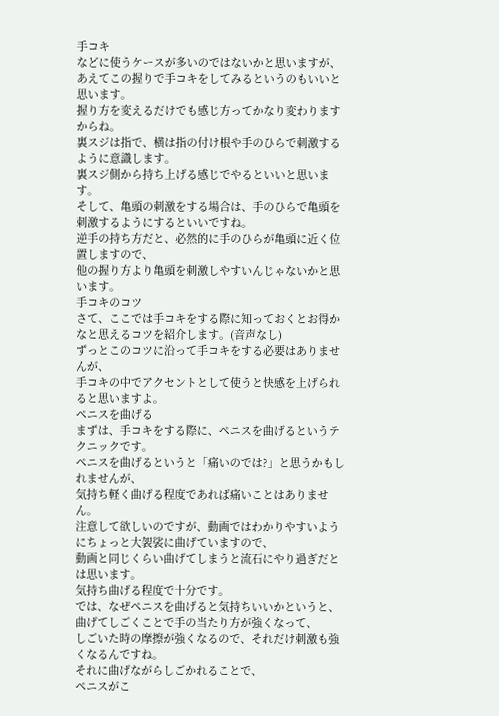手コキ
などに使うケースが多いのではないかと思いますが、
あえてこの握りで手コキをしてみるというのもいいと思います。
握り方を変えるだけでも感じ方ってかなり変わりますからね。
裏スジは指で、横は指の付け根や手のひらで刺激するように意識します。
裏スジ側から持ち上げる感じでやるといいと思います。
そして、亀頭の刺激をする場合は、手のひらで亀頭を刺激するようにするといいですね。
逆手の持ち方だと、必然的に手のひらが亀頭に近く位置しますので、
他の握り方より亀頭を刺激しやすいんじゃないかと思います。
手コキのコツ
さて、ここでは手コキをする際に知っておくとお得かなと思えるコツを紹介します。(音声なし)
ずっとこのコツに沿って手コキをする必要はありませんが、
手コキの中でアクセントとして使うと快感を上げられると思いますよ。
ペニスを曲げる
まずは、手コキをする際に、ペニスを曲げるというテクニックです。
ペニスを曲げるというと「痛いのでは?」と思うかもしれませんが、
気持ち軽く曲げる程度であれば痛いことはありません。
注意して欲しいのですが、動画ではわかりやすいようにちょっと大袈裟に曲げていますので、
動画と同じくらい曲げてしまうと流石にやり過ぎだとは思います。
気持ち曲げる程度で十分です。
では、なぜペニスを曲げると気持ちいいかというと、
曲げてしごくことで手の当たり方が強くなって、
しごいた時の摩擦が強くなるので、それだけ刺激も強くなるんですね。
それに曲げながらしごかれることで、
ペニスがこ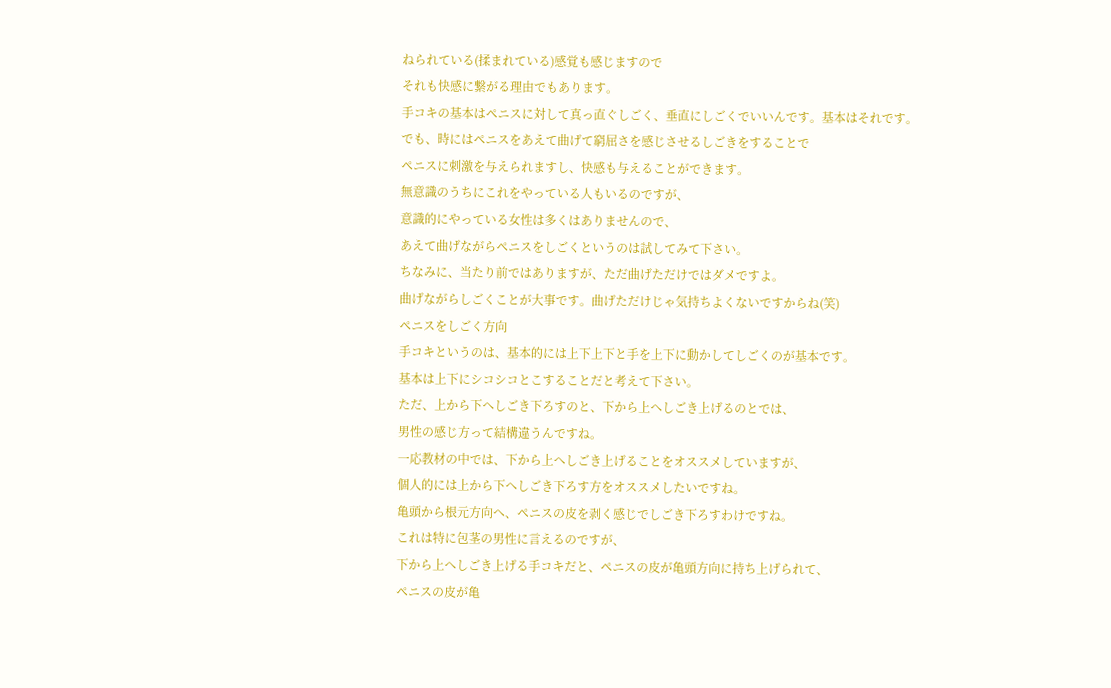ねられている(揉まれている)感覚も感じますので
それも快感に繋がる理由でもあります。
手コキの基本はペニスに対して真っ直ぐしごく、垂直にしごくでいいんです。基本はそれです。
でも、時にはペニスをあえて曲げて窮屈さを感じさせるしごきをすることで
ペニスに刺激を与えられますし、快感も与えることができます。
無意識のうちにこれをやっている人もいるのですが、
意識的にやっている女性は多くはありませんので、
あえて曲げながらペニスをしごくというのは試してみて下さい。
ちなみに、当たり前ではありますが、ただ曲げただけではダメですよ。
曲げながらしごくことが大事です。曲げただけじゃ気持ちよくないですからね(笑)
ペニスをしごく方向
手コキというのは、基本的には上下上下と手を上下に動かしてしごくのが基本です。
基本は上下にシコシコとこすることだと考えて下さい。
ただ、上から下へしごき下ろすのと、下から上へしごき上げるのとでは、
男性の感じ方って結構違うんですね。
一応教材の中では、下から上へしごき上げることをオススメしていますが、
個人的には上から下へしごき下ろす方をオススメしたいですね。
亀頭から根元方向へ、ペニスの皮を剥く感じでしごき下ろすわけですね。
これは特に包茎の男性に言えるのですが、
下から上へしごき上げる手コキだと、ペニスの皮が亀頭方向に持ち上げられて、
ペニスの皮が亀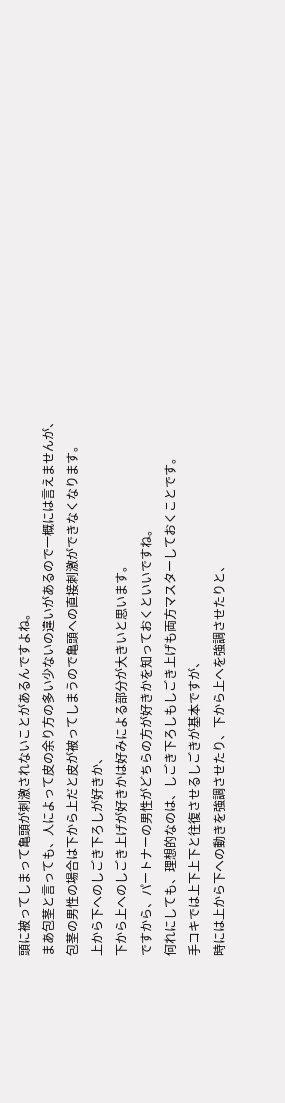頭に被ってしまって亀頭が刺激されないことがあるんですよね。
まあ包茎と言っても、人によって皮の余り方の多い少ないの違いがあるので一概には言えませんが、
包茎の男性の場合は下から上だと皮が被ってしまうので亀頭への直接刺激ができなくなります。
上から下へのしごき下ろしが好きか、
下から上へのしごき上げが好きかは好みによる部分が大きいと思います。
ですから、パートナーの男性がどちらの方が好きかを知っておくといいですね。
何れにしても、理想的なのは、しごき下ろしもしごき上げも両方マスターしておくことです。
手コキでは上下上下と往復させるしごきが基本ですが、
時には上から下への動きを強調させたり、下から上へを強調させたりと、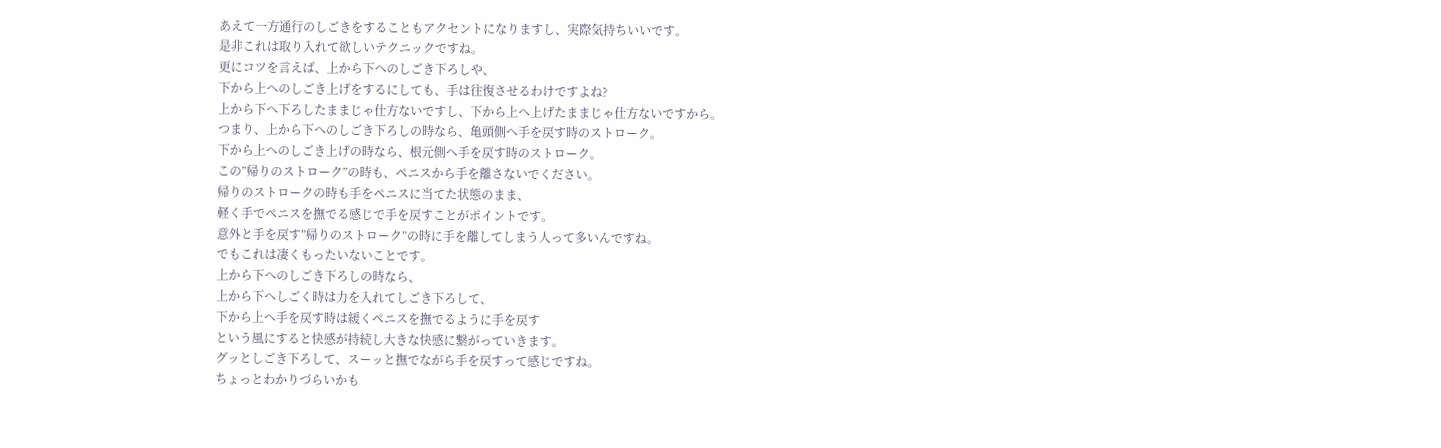あえて一方通行のしごきをすることもアクセントになりますし、実際気持ちいいです。
是非これは取り入れて欲しいテクニックですね。
更にコツを言えば、上から下へのしごき下ろしや、
下から上へのしごき上げをするにしても、手は往復させるわけですよね?
上から下へ下ろしたままじゃ仕方ないですし、下から上へ上げたままじゃ仕方ないですから。
つまり、上から下へのしごき下ろしの時なら、亀頭側へ手を戻す時のストローク。
下から上へのしごき上げの時なら、根元側へ手を戻す時のストローク。
この”帰りのストローク”の時も、ペニスから手を離さないでください。
帰りのストロークの時も手をペニスに当てた状態のまま、
軽く手でペニスを撫でる感じで手を戻すことがポイントです。
意外と手を戻す”帰りのストローク”の時に手を離してしまう人って多いんですね。
でもこれは凄くもったいないことです。
上から下へのしごき下ろしの時なら、
上から下へしごく時は力を入れてしごき下ろして、
下から上へ手を戻す時は緩くペニスを撫でるように手を戻す
という風にすると快感が持続し大きな快感に繋がっていきます。
グッとしごき下ろして、スーッと撫でながら手を戻すって感じですね。
ちょっとわかりづらいかも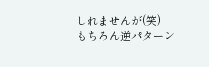しれませんが(笑)
もちろん逆パターン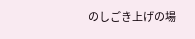のしごき上げの場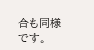合も同様です。